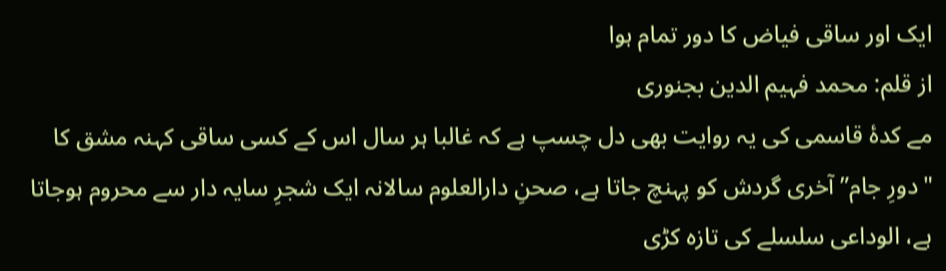ایک اور ساقی فیاض کا دور تمام ہوا
از قلم: محمد فہیم الدین بجنوری
مے کدۂ قاسمی کی یہ روایت بھی دل چسپ ہے کہ غالبا ہر سال اس کے کسی ساقی کہنہ مشق کا "دورِ جام” آخری گردش کو پہنچ جاتا ہے، صحنِ دارالعلوم سالانہ ایک شجرِ سایہ دار سے محروم ہوجاتا ہے، الوداعی سلسلے کی تازہ کڑی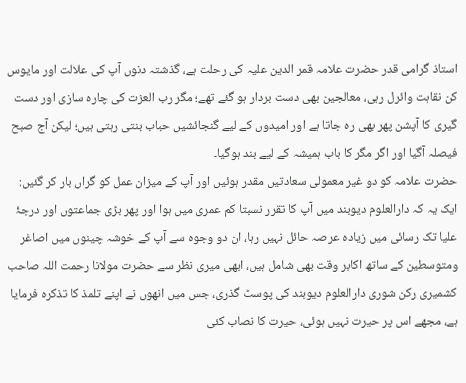استاذ گرامی قدر حضرت علامہ قمر الدین علیہ کی رحلت ہے، گذشتہ دنوں آپ کی علالت اور مایوس کن نقاہت وائرل رہی، معالجین بھی دست بردار ہو گئے تھے؛ مگر رب العزت کی چارہ سازی اور دست گیری کا آپشن پھر بھی رہ جاتا ہے اور امیدوں کے لیے گنجائشیں حباب بنتی رہتی ہیں؛ لیکن آج صبح فیصلہ آگیا اور اگر مگر کا باب ہمیشہ کے لیے بند ہوگیا۔
حضرت علامہ کو دو غیر معمولی سعادتیں مقدر ہوئیں اور آپ کے میزان عمل کو گراں بار کر گئیں: ایک یہ کہ دارالعلوم دیوبند میں آپ کا تقرر نسبتا کم عمری میں ہوا اور پھر بڑی جماعتوں اور درجۂ علیا تک رسائی میں زیادہ عرصہ حائل نہیں رہا، ان دو وجوہ سے آپ کے خوشہ چینوں میں اصاغر ومتوسطین کے ساتھ اکابر وقت بھی شامل ہیں، ابھی میری نظر سے حضرت مولانا رحمت اللہ صاحب کشمیری رکن شوری دارالعلوم دیوبند کی پوسٹ گذری، جس میں انھوں نے اپنے تلمذ کا تذکرہ فرمایا ہے، مجھے اس پر حیرت نہیں ہوئی، حیرت کا نصاب کئی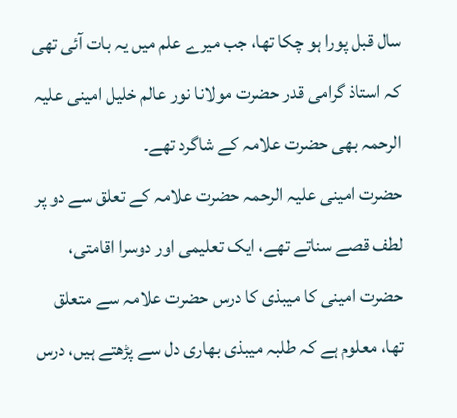سال قبل پورا ہو چکا تھا، جب میرے علم میں یہ بات آئی تھی کہ استاذ گرامی قدر حضرت مولانا نور عالم خلیل امینی علیہ الرحمہ بھی حضرت علامہ کے شاگرد تھے۔
حضرت امینی علیہ الرحمہ حضرت علامہ کے تعلق سے دو پر لطف قصے سناتے تھے، ایک تعلیمی اور دوسرا اقامتی، حضرت امینی کا میبذی کا درس حضرت علامہ سے متعلق تھا، معلوم ہے کہ طلبہ میبذی بھاری دل سے پڑھتے ہیں، درس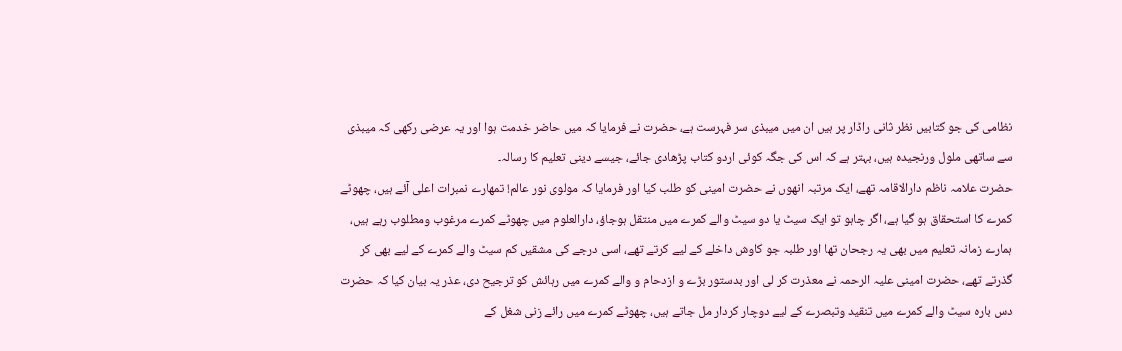نظامی کی جو کتابیں نظر ثانی راڈار پر ہیں ان میں میبذی سر فہرست ہے، حضرت نے فرمایا کہ میں حاضر خدمت ہوا اور یہ عرضی رکھی کہ میبذی سے ساتھی ملول ورنجیدہ ہیں، بہتر ہے کہ اس کی جگہ کوئی اردو کتاب پڑھادی جائے، جیسے دینی تعلیم کا رسالہ۔
حضرت علامہ ناظم دارالاقامہ تھے، ایک مرتبہ انھوں نے حضرت امینی کو طلب کیا اور فرمایا کہ مولوی نور عالم! تمھارے نمبرات اعلی آئے ہیں، چھوٹے کمرے کا استحقاق ہو گیا ہے، اگر چاہو تو ایک سیٹ یا دو سیٹ والے کمرے میں منتقل ہوجاؤ، دارالعلوم میں چھوٹے کمرے مرغوب ومطلوب رہے ہیں، ہمارے زمانہ تعلیم میں بھی یہ رجحان تھا اور طلبہ جو کاوش داخلے کے لیے کرتے تھے، اسی درجے کی مشقیں کم سیٹ والے کمرے کے لیے بھی کر گذرتے تھے، حضرت امینی علیہ الرحمہ نے معذرت کر لی اور بدستور بڑے و ازدحام و والے کمرے میں رہائش کو ترجیح دی، عذر یہ بیان کیا کہ حضرت دس بارہ سیٹ والے کمرے میں تنقید وتبصرے کے لیے دوچار کردار مل جاتے ہیں، چھوٹے کمرے میں رائے زنی شغل کے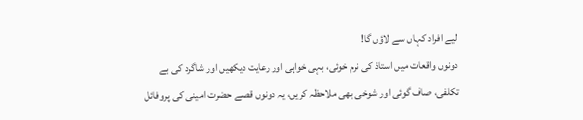لیے افراد کہاں سے لاؤں گا!
دونوں واقعات میں استاذ کی نرم خوئی، بہی خواہی اور رعایت دیکھیں اور شاگرد کی بے تکلفی، صاف گوئی اور شوخی بھی ملاحظہ کریں، یہ دونوں قصے حضرت امینی کی پروفائل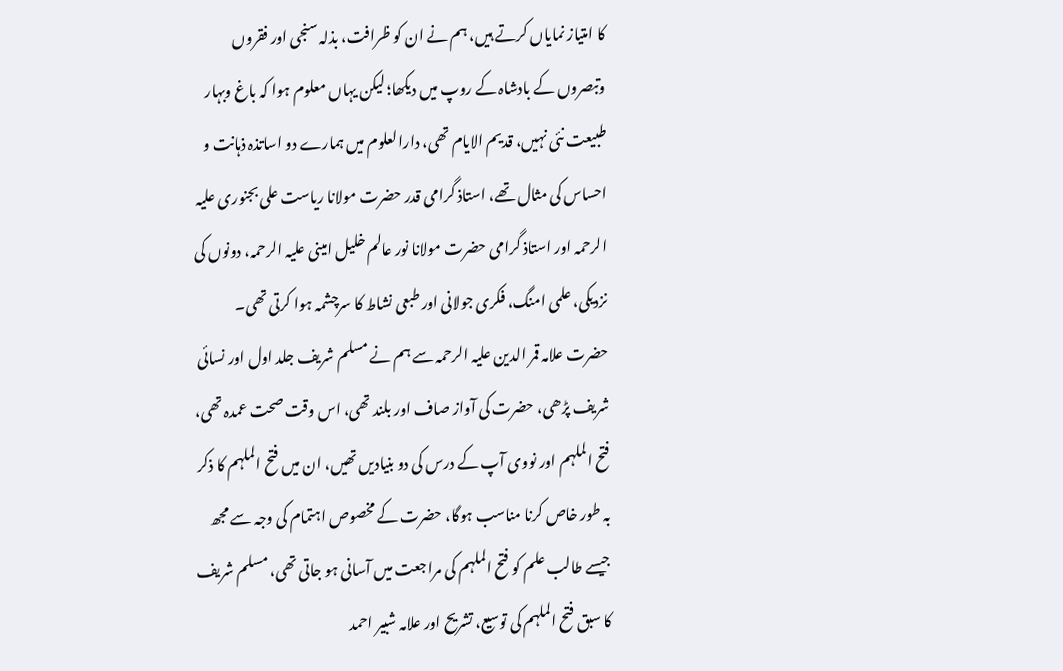کا امتیاز نمایاں کرتے ہیں، ہم نے ان کو ظرافت، بذلہ سنجی اور فقروں وتبصروں کے بادشاہ کے روپ میں دیکھا؛ لیکن یہاں معلوم ہوا کہ باغ وبہار طبیعت نئی نہیں، قدیم الایام تھی، دارالعلوم میں ہمارے دو اساتذہ ذہانت و احساس کی مثال تھے، استاذ گرامی قدر حضرت مولانا ریاست علی بجنوری علیہ الرحمہ اور استاذ گرامی حضرت مولانا نور عالم خلیل امینی علیہ الرحمہ، دونوں کی نزدیکی، علمی امنگ، فکری جولانی اور طبعی نشاط کا سرچشمہ ہوا کرتی تھی۔
حضرت علامہ قمر الدین علیہ الرحمہ سے ہم نے مسلم شریف جلد اول اور نسائی شریف پڑھی، حضرت کی آواز صاف اور بلند تھی، اس وقت صحت عمدہ تھی، فتح الملہم اور نووی آپ کے درس کی دو بنیادیں تھیں، ان میں فتح الملہم کا ذکر بہ طور خاص کرنا مناسب ہوگا، حضرت کے مخصوص اہتمام کی وجہ سے مجھ جیسے طالب علم کو فتح الملہم کی مراجعت میں آسانی ہو جاتی تھی، مسلم شریف کا سبق فتح الملہم کی توسیع، تشریح اور علامہ شبیر احمد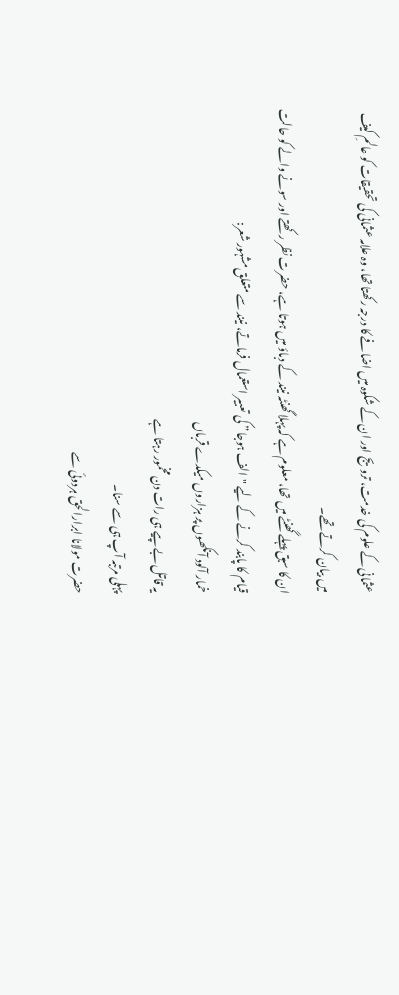عثمانی کے علوم کی خدمت، ترویج اور ان کے شکوہ میں اضافے کا درجہ رکھتا تھا، وہ علامہ عثمانی کی تحقیقات کو عالمِ کیف میں بیان کرتے تھے۔
ان کا سبق پہلے گھنٹے میں تھا، معلوم ہے کہ پہلا گھنٹہ نیند کے دباؤ میں ہوتا ہے، حضرت نظر رکھتے اور سونے والے کو حالت قیام کا پابند کرنے کے لیے "الف ہوجا” کی تعبیر استعمال فرماتے، نیند سے متعلق مشہور شعر:
خمار آلود آنکھوں پر ہزاروں میکدے قرباں
یہ قاتل بے پیے ہی رات دن مخمور رہتا ہے
پہلی مرتبہ آپ ہی سے سنا۔
حضرت مولانا ابرارالحق ہردوئی سے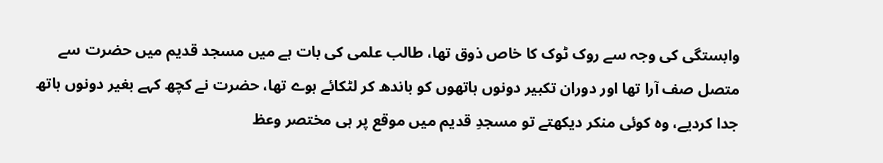وابستگی کی وجہ سے روک ٹوک کا خاص ذوق تھا، طالب علمی کی بات ہے میں مسجد قدیم میں حضرت سے متصل صف آرا تھا اور دوران تکبیر دونوں ہاتھوں کو باندھ کر لٹکائے ہوے تھا، حضرت نے کچھ کہے بغیر دونوں ہاتھ جدا کردیے، وہ کوئی منکر دیکھتے تو مسجدِ قدیم میں موقع پر ہی مختصر وعظ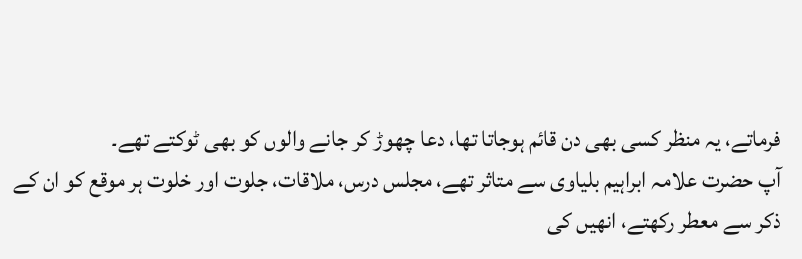فرماتے، یہ منظر کسی بھی دن قائم ہوجاتا تھا، دعا چھوڑ کر جانے والوں کو بھی ٹوکتے تھے۔
آپ حضرت علامہ ابراہیم بلیاوی سے متاثر تھے، مجلس درس، ملاقات، جلوت اور خلوت ہر موقع کو ان کے ذکر سے معطر رکھتے، انھیں کی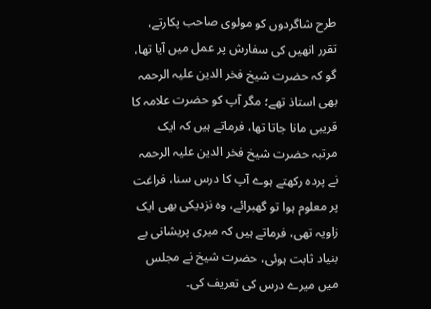طرح شاگردوں کو مولوی صاحب پکارتے، تقرر انھیں کی سفارش پر عمل میں آیا تھا، گو کہ حضرت شیخ فخر الدین علیہ الرحمہ بھی استاذ تھے؛ مگر آپ کو حضرت علامہ کا قریبی مانا جاتا تھا، فرماتے ہیں کہ ایک مرتبہ حضرت شیخ فخر الدین علیہ الرحمہ نے پردہ رکھتے ہوے آپ کا درس سنا، فراغت پر معلوم ہوا تو گھبرائے، وہ نزدیکی بھی ایک زاویہ تھی، فرماتے ہیں کہ میری پریشانی بے بنیاد ثابت ہوئی، حضرت شیخ نے مجلس میں میرے درس کی تعریف کی۔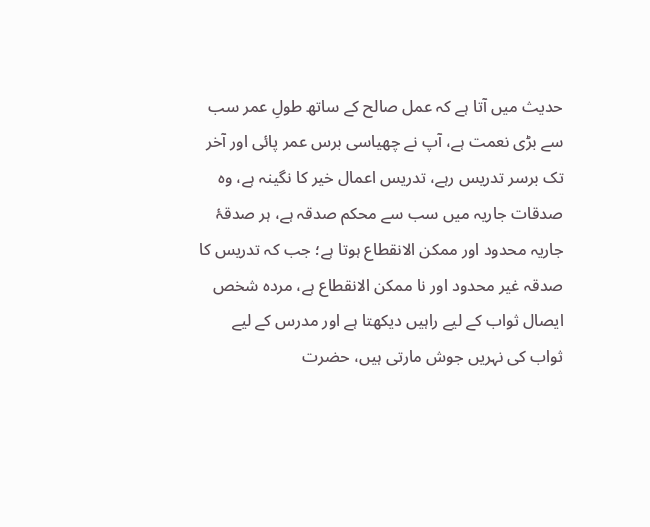حدیث میں آتا ہے کہ عمل صالح کے ساتھ طولِ عمر سب سے بڑی نعمت ہے، آپ نے چھیاسی برس عمر پائی اور آخر تک برسر تدریس رہے، تدریس اعمال خیر کا نگینہ ہے، وہ صدقات جاریہ میں سب سے محکم صدقہ ہے، ہر صدقۂ جاریہ محدود اور ممکن الانقطاع ہوتا ہے؛ جب کہ تدریس کا صدقہ غیر محدود اور نا ممکن الانقطاع ہے، مردہ شخص ایصال ثواب کے لیے راہیں دیکھتا ہے اور مدرس کے لیے ثواب کی نہریں جوش مارتی ہیں، حضرت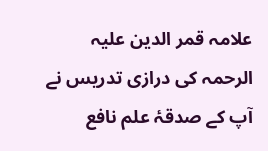علامہ قمر الدین علیہ الرحمہ کی درازی تدریس نے آپ کے صدقۂ علم نافع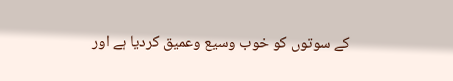کے سوتوں کو خوب وسیع وعمیق کردیا ہے اور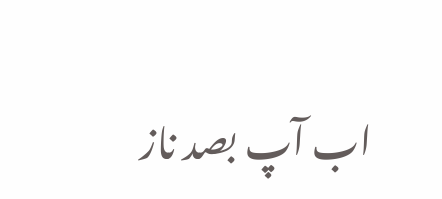اب آپ بصد ناز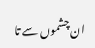ان چشموں سے تا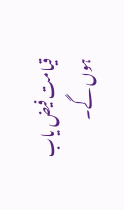قیامت فیض یاب ہوں گے۔